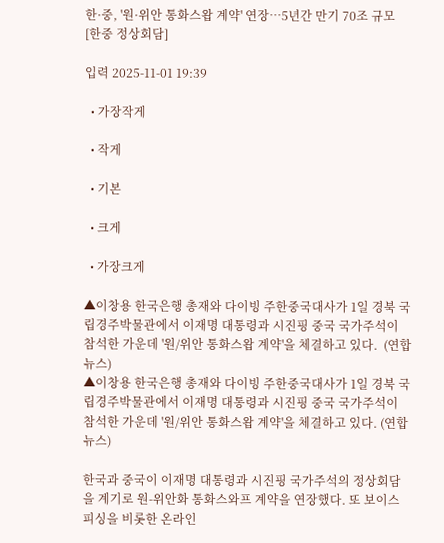한·중, '원·위안 통화스왑 계약' 연장⋯5년간 만기 70조 규모 [한중 정상회담]

입력 2025-11-01 19:39

  • 가장작게

  • 작게

  • 기본

  • 크게

  • 가장크게

▲이창용 한국은행 총재와 다이빙 주한중국대사가 1일 경북 국립경주박물관에서 이재명 대통령과 시진핑 중국 국가주석이 참석한 가운데 '원/위안 통화스왑 계약'을 체결하고 있다.  (연합뉴스)
▲이창용 한국은행 총재와 다이빙 주한중국대사가 1일 경북 국립경주박물관에서 이재명 대통령과 시진핑 중국 국가주석이 참석한 가운데 '원/위안 통화스왑 계약'을 체결하고 있다. (연합뉴스)

한국과 중국이 이재명 대통령과 시진핑 국가주석의 정상회담을 계기로 원-위안화 통화스와프 계약을 연장했다. 또 보이스피싱을 비롯한 온라인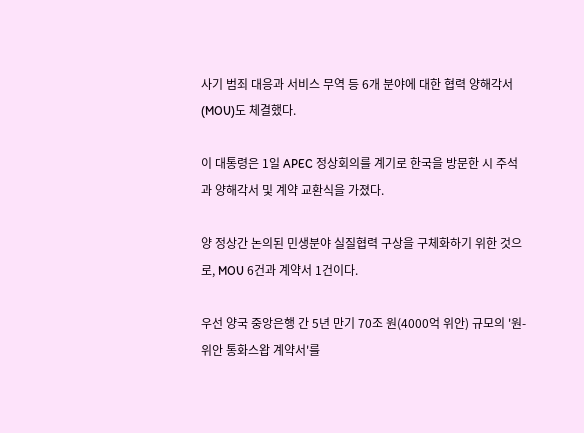사기 범죄 대응과 서비스 무역 등 6개 분야에 대한 협력 양해각서(MOU)도 체결했다.

이 대통령은 1일 APEC 정상회의를 계기로 한국을 방문한 시 주석과 양해각서 및 계약 교환식을 가졌다.

양 정상간 논의된 민생분야 실질협력 구상을 구체화하기 위한 것으로, MOU 6건과 계약서 1건이다.

우선 양국 중앙은행 간 5년 만기 70조 원(4000억 위안) 규모의 '원-위안 통화스왑 계약서'를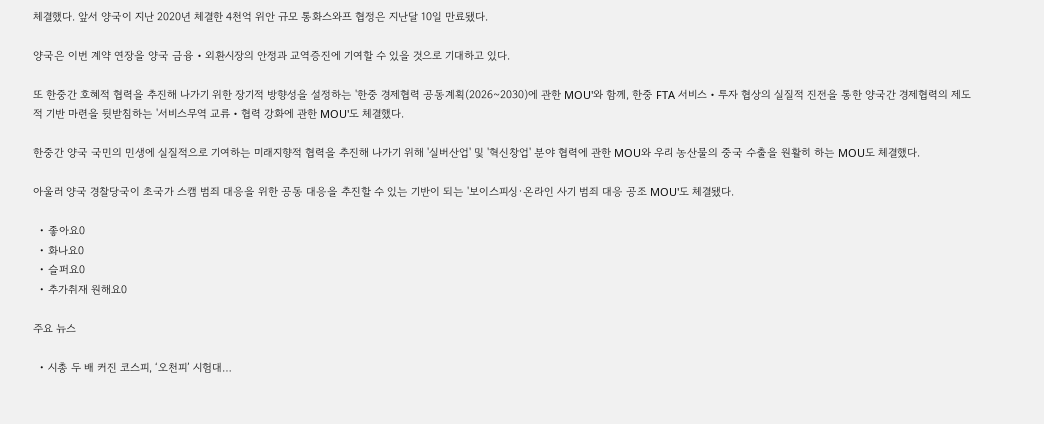체결했다. 앞서 양국이 지난 2020년 체결한 4천억 위안 규모 통화스와프 협정은 지난달 10일 만료됐다.

양국은 이번 계약 연장을 양국 금융・외환시장의 안정과 교역증진에 기여할 수 있을 것으로 기대하고 있다.

또 한중간 호혜적 협력을 추진해 나가기 위한 장기적 방향성을 설정하는 '한중 경제협력 공동계획(2026~2030)에 관한 MOU'와 함께, 한중 FTA 서비스・투자 협상의 실질적 진전을 통한 양국간 경제협력의 제도적 기반 마련을 뒷받침하는 '서비스무역 교류・협력 강화에 관한 MOU'도 체결했다.

한중간 양국 국민의 민생에 실질적으로 기여하는 미래지향적 협력을 추진해 나가기 위해 '실버산업' 및 '혁신창업' 분야 협력에 관한 MOU와 우리 농산물의 중국 수출을 원활히 하는 MOU도 체결했다.

아울러 양국 경찰당국이 초국가 스캠 범죄 대응을 위한 공동 대응을 추진할 수 있는 기반이 되는 '보이스피싱·온라인 사기 범죄 대응 공조 MOU'도 체결됐다.

  • 좋아요0
  • 화나요0
  • 슬퍼요0
  • 추가취재 원해요0

주요 뉴스

  • 시총 두 배 커진 코스피, ‘오천피’ 시험대…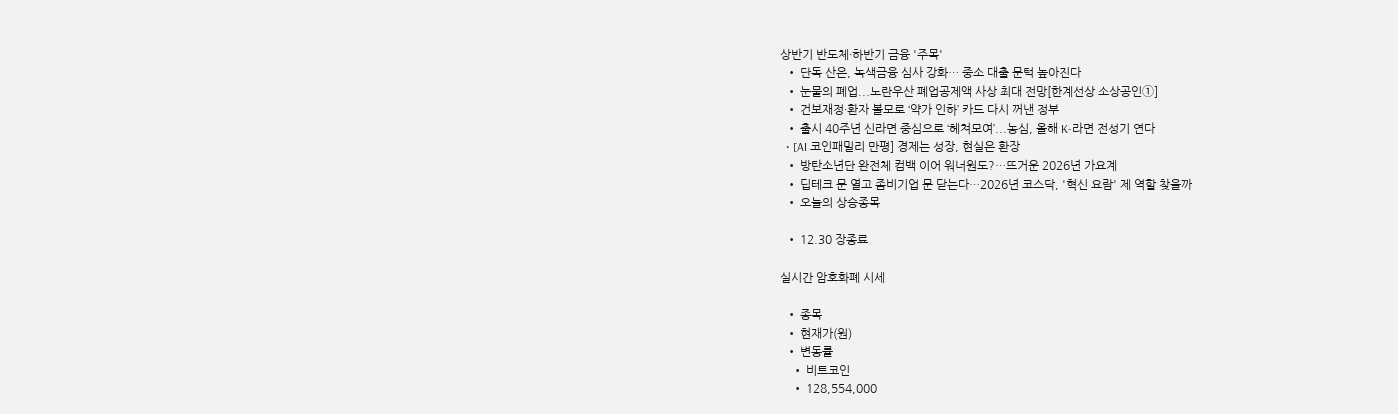상반기 반도체·하반기 금융 '주목'
  • 단독 산은, 녹색금융 심사 강화… 중소 대출 문턱 높아진다
  • 눈물의 폐업...노란우산 폐업공제액 사상 최대 전망[한계선상 소상공인①]
  • 건보재정·환자 볼모로 ‘약가 인하’ 카드 다시 꺼낸 정부
  • 출시 40주년 신라면 중심으로 ‘헤쳐모여’...농심, 올해 K-라면 전성기 연다
  • [AI 코인패밀리 만평] 경제는 성장, 현실은 환장
  • 방탄소년단 완전체 컴백 이어 워너원도?…뜨거운 2026년 가요계
  • 딥테크 문 열고 좀비기업 문 닫는다…2026년 코스닥, '혁신 요람' 제 역할 찾을까
  • 오늘의 상승종목

  • 12.30 장종료

실시간 암호화폐 시세

  • 종목
  • 현재가(원)
  • 변동률
    • 비트코인
    • 128,554,000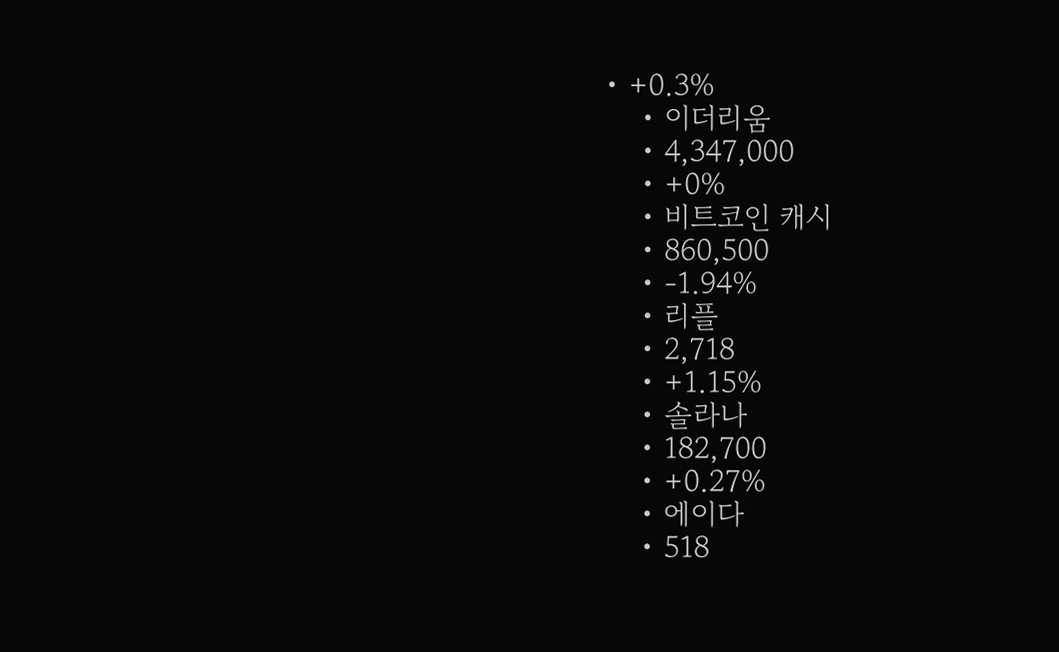• +0.3%
    • 이더리움
    • 4,347,000
    • +0%
    • 비트코인 캐시
    • 860,500
    • -1.94%
    • 리플
    • 2,718
    • +1.15%
    • 솔라나
    • 182,700
    • +0.27%
    • 에이다
    • 518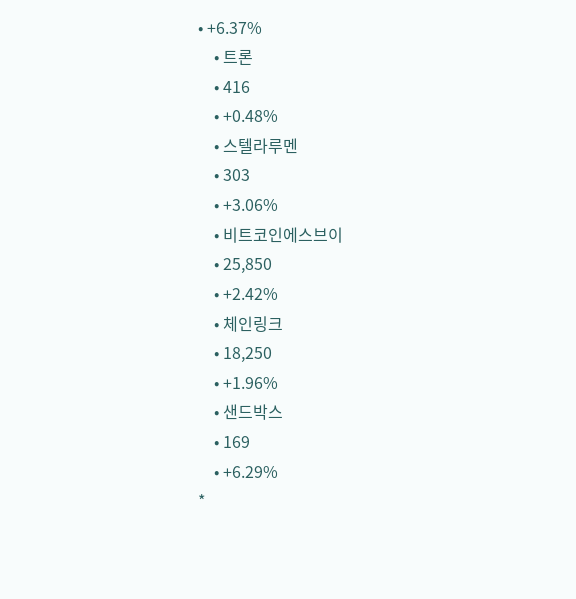• +6.37%
    • 트론
    • 416
    • +0.48%
    • 스텔라루멘
    • 303
    • +3.06%
    • 비트코인에스브이
    • 25,850
    • +2.42%
    • 체인링크
    • 18,250
    • +1.96%
    • 샌드박스
    • 169
    • +6.29%
*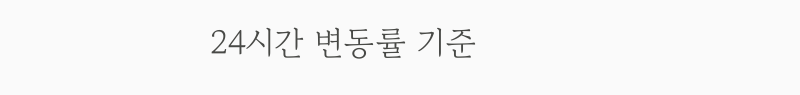24시간 변동률 기준